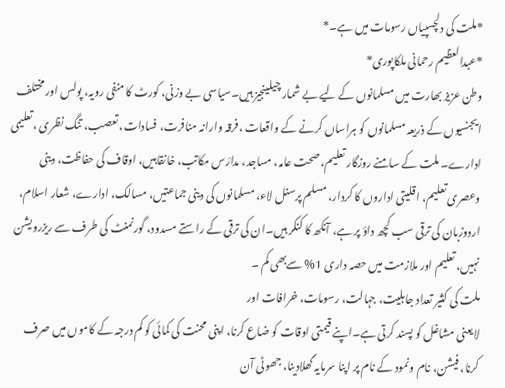*ملت کی دلچسپیاں رسومات میں ہے۔*
*عبدالعظیم رحمانی ملکاپوری*
وطن عزیز بھارت میں مسلمانوں کے لیے بے شمار چیلینجیز ہیں۔سیاسی بے وزنی، کورٹ کا منفی رویہ، پولس اور مختلف ایجنسیوں کے ذریعہ مسلمانوں کو ہراساں کرنے کے واقعات ،فرقہ وارانہ منافرت، فسادات، تعصب، تنگ نظری ،تعلیمی ادارے۔ ملت کے سامنے روزگار تعلیم، صحت عامہ، مساجد، مدارَس مکاتب، خانقاہیں، اوقاف کی حفاظت، دینی وعصری تعلیم، اقلیتی اداروں کا کردار، مسلم پرسنل لاء، مسلمانوں کی دینی جماعتیں، مسالک، ادارے، شعار اسلام، اردوزبان کی ترقی سب کچھ داؤ پر ہے، آنکھ کا کنکر ہیں۔ان کی ترقی کے راستے مسدود، گورنمنٹ کی طرف سے ریزرویشن نہیں، تعلیم اور ملازمت میں حصہ داری 1% سےبھی کم ۔
ملت کی کثیر تعداد جاہلیت، جہالت، رسومات، خرافات اور
لایعنی مشاغل کو پسند کرتی ہے۔اپنے قیمتی اوقات کو ضاع کرنا، اپنی محنت کی کمائی کو کم درجہ کے کاموں میں صرف کرنا، فیشن، نام ونمود کے نام پر اپنا سرمایہ گھلادینا، جھوٹی آن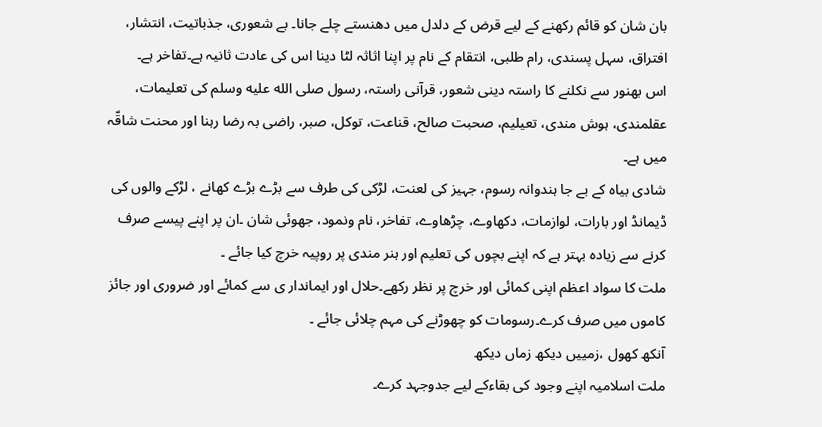بان شان کو قائم رکھنے کے لیے قرض کے دلدل میں دھنستے چلے جانا۔ بے شعوری، جذباتیت، انتشار، افتراق، سہل پسندی، رام طلبی، انتقام کے نام پر اپنا اثاثہ لٹا دینا اس کی عادت ثانیہ ہے۔تفاخر ہے۔
اس بھنور سے نکلنے کا راستہ دینی شعور، قرآنی راستہ، رسول صلی الله عليه وسلم کی تعلیمات، عقلمندی، ہوش مندی، تعیلیم، صحبت صالح، قناعت، توکل، صبر، راضی بہ رضا رہنا اور محنت شاقّہ میں ہے۔
شادی بیاہ کے بے جا ہندوانہ رسوم، جہیز کی لعنت، لڑکی کی طرف سے بڑے بڑے کھانے ، لڑکے والوں کی ڈیمانڈ اور بارات، لوازمات، دکھاوے، چڑھاوے، تفاخر، نام ونمود، جھوئی شان ۔ان پر اپنے پیسے صرف کرنے سے زیادہ بہتر ہے کہ اپنے بچوں کی تعلیم اور ہنر مندی پر روپیہ خرچ کیا جائے ۔
ملت کا سواد اعظم اپنی کمائی اور خرچ پر نظر رکھے۔حلال اور ایماندار ی سے کمائے اور ضروری اور جائز کاموں میں صرف کرے۔رسومات کو چھوڑنے کی مہم چلائی جائے ۔
آنکھ کھول ،زمییں دیکھ زماں دیکھ
ملت اسلامیہ اپنے وجود کی بقاءکے لیے جدوجہد کرے۔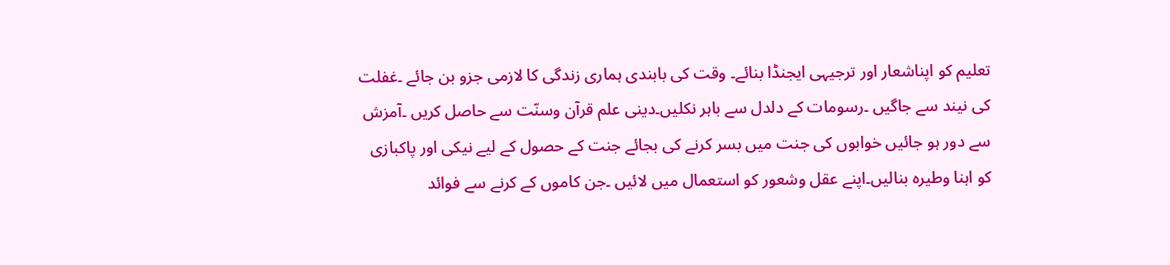تعلیم کو اپناشعار اور ترجیہی ایجنڈا بنائے۔ وقت کی بابندی ہماری زندگی کا لازمی جزو بن جائے ۔غفلت کی نیند سے جاگیں ۔رسومات کے دلدل سے باہر نکلیں۔دینی علم قرآن وسنّت سے حاصل کریں ۔آمزش سے دور ہو جائیں خوابوں کی جنت میں بسر کرنے کی بجائے جنت کے حصول کے لیے نیکی اور پاکبازی کو اہنا وطیرہ بنالیں۔اپنے عقل وشعور کو استعمال میں لائیں ۔جن کاموں کے کرنے سے فوائد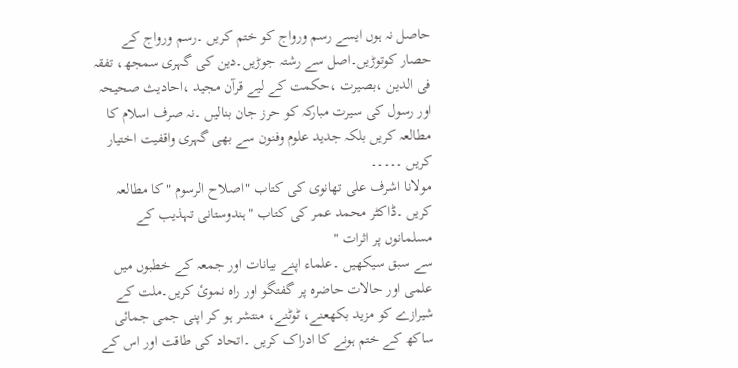حاصل نہ ہوں ایسے رسم ورواج کو ختم کریں ۔رسم ورواج کے حصار کوتوڑیں۔اصل سے رشتہ جوڑیں۔دین کی گہری سمجھ، تفقہ فی الدین ،بصیرت ،حکمت کے لیے قرآن مجید ،احادیث صحیحہ
اور رسول کی سیرت مبارکہ کو حرز جان بنالیں ۔نہ صرف اسلام کا مطالعہ کریں بلکہ جدید علوم وفنون سے بھی گہری واقفیت اختیار کریں ۔۔۔۔۔
مولانا اشرف علی تھانوی کی کتاب "اصلاح الرسوم "کا مطالعہ کریں ۔ڈاکٹر محمد عمر کی کتاب "ہندوستانی تہذیب کے مسلمانوں پر اثرات "
سے سبق سیکھیں ۔علماء اپنے بیانات اور جمعہ کے خطبوں میں علمی اور حالات حاضرہ پر گفتگو اور راہ نموئ کریں۔ملت کے شیرازے کو مزید بکھعنے، ٹوٹنے، منتشر ہو کر اپنی جمی جمائی ساکھ کے ختم ہونے کا ادراک کریں ۔اتحاد کی طاقت اور اس کے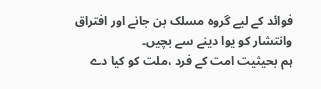فوائد کے لیے گروہ مسلک بن جانے اور افتراق وانتشار کو یوا دینے سے بچیں۔
ہم بحیثیت امت کے فرد ،ملت کو کیا دے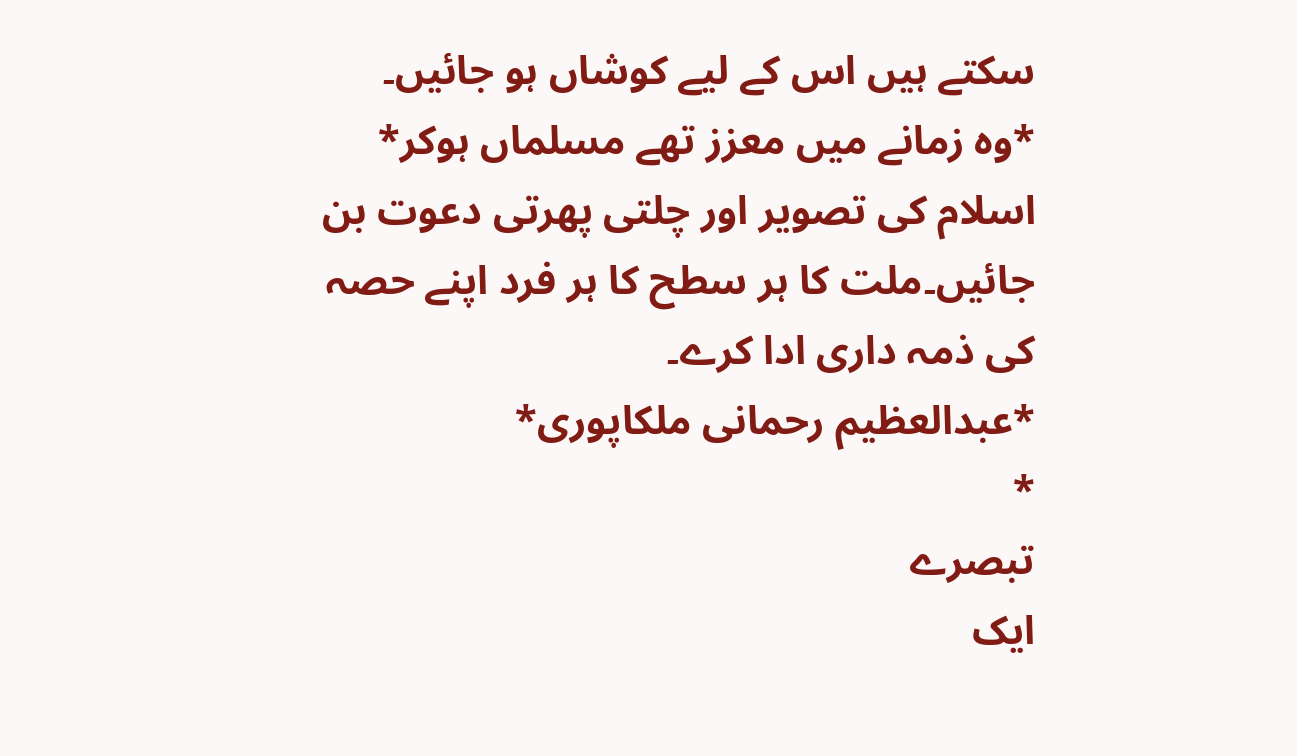سکتے ہیں اس کے لیے کوشاں ہو جائیں۔
*وہ زمانے میں معزز تھے مسلماں ہوکر*
اسلام کی تصویر اور چلتی پھرتی دعوت بن جائیں۔ملت کا ہر سطح کا ہر فرد اپنے حصہ کی ذمہ داری ادا کرے۔
*عبدالعظیم رحمانی ملکاپوری*
*
تبصرے
ایک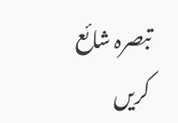تبصرہ شائع کریں